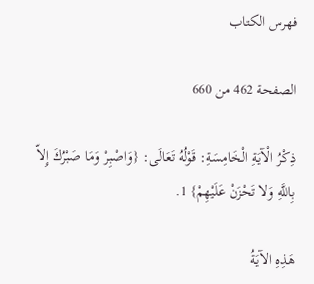فهرس الكتاب

الصفحة 462 من 660

ذِكْرُ الْآيَةِ الْخَامِسَةِ: قَوْلُهُ تَعَالَى: {وَاصْبِرْ وَمَا صَبْرُكَ إِلاّ بِاللَّهِ وَلا تَحْزَنْ عَلَيْهِمْ} 1.

هَذِهِ الآيَةُ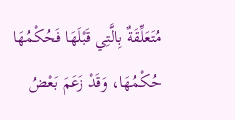مُتَعَلِّقَةٌ بِالَّتِي قَبْلَهَا فَحُكْمُهَا حُكْمُهَا، وَقَدْ زَعَمَ بَعْضُ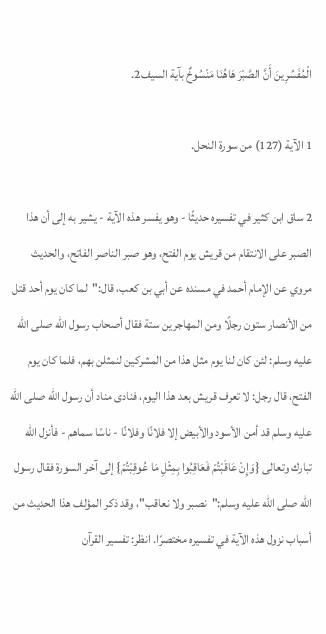الْمُفَسِّرِينَ أَنَّ الصَّبْرَ هَاهُنَا مَنْسُوخٌ بآية السيف2.

1 الآية (127) من سورة النحل.

2 ساق ابن كثير في تفسيره حديثًا - وهو يفسر هذه الآية - يشير به إلى أن هذا الصبر على الانتقام من قريش يوم الفتح، وهو صبر الناصر الفاتح، والحديث مروي عن الإمام أحمد في مسنده عن أبي بن كعب، قال:"لما كان يوم أحد قتل من الأنصار ستون رجلًا ومن المهاجرين ستة فقال أصحاب رسول الله صلى الله عليه وسلم: لئن كان لنا يوم مثل هذا من المشركين لنمثلن بهم، فلما كان يوم الفتح، قال رجل: لا تعرف قريش بعد هذا اليوم، فنادى مناد أن رسول الله صلى الله عليه وسلم قد أمن الأسود والأبيض إلا فلانًا وفلانًا - ناسًا سماهم - فأنزل الله تبارك وتعالى {وَإِنْ عَاقَبْتُمْ فَعَاقِبُوا بِمِثْلِ مَا عُوقِبْتُمْ} إلى آخر السورة فقال رسول الله صلى الله عليه وسلم:"نصبر ولا نعاقب"، وقد ذكر المؤلف هذا الحديث من أسباب نزول هذه الآية في تفسيره مختصرًا. انظر: تفسير القرآن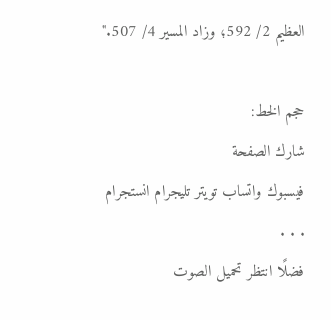العظيم 2/ 592؛ وزاد المسير 4/ 507."

حجم الخط:
شارك الصفحة
فيسبوك واتساب تويتر تليجرام انستجرام
. . .
فضلًا انتظر تحميل الصوت